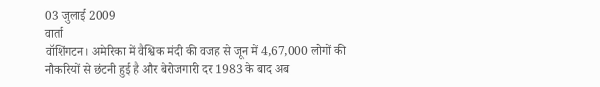03 जुलाई 2009
वार्ता
वॉशिंगटन। अमेरिका में वैश्विक मंदी की वजह से जून में 4,67,000 लोगों की नौकरियों से छंटनी हुई है और बेरोजगारी दर 1983 के बाद अब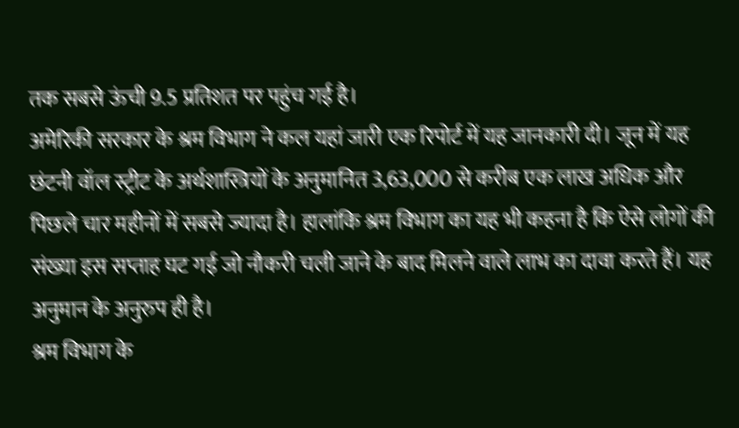तक सबसे ऊंची 9.5 प्रतिशत पर पहुंच गई है।
अमेरिकी सरकार के श्रम विभाग ने कल यहां जारी एक रिपोर्ट में यह जानकारी दी। जून में यह छंटनी वॉल स्ट्रीट के अर्थशास्त्रियों के अनुमानित 3,63,000 से करीब एक लाख अधिक और पिछले चार महीनों में सबसे ज्यादा है। हालांकि श्रम विभाग का यह भी कहना है कि ऐसे लोगों की संख्या इस सप्ताह घट गई जो नौकरी चली जाने के बाद मिलने वाले लाभ का दावा करते हैं। यह अनुमान के अनुरुप ही है।
श्रम विभाग के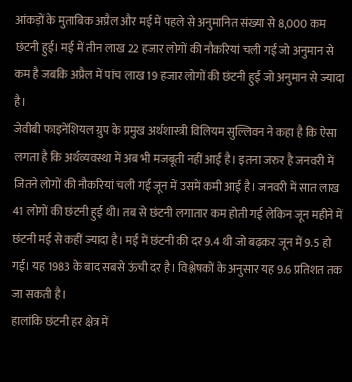आंकड़ों के मुताबिक अप्रैल और मई में पहले से अनुमानित संख्या से 8,000 कम छंटनी हुई। मई में तीन लाख 22 हजार लोगों की नौकरियां चली गईं जो अनुमान से कम है जबकि अप्रैल में पांच लाख 19 हजार लोगों की छंटनी हुई जो अनुमान से ज्यादा है।
जेवीबी फाइनेंशियल ग्रुप के प्रमुख अर्थशास्त्री विलियम सुल्लिवन ने कहा है कि ऐसा लगता है कि अर्थव्यवस्था में अब भी मजबूती नहीं आई है। इतना जरुर है जनवरी में जितने लोगों की नौकरियां चली गई जून में उसमें कमी आई है। जनवरी में सात लाख 41 लोगों की छंटनी हुई थी। तब से छंटनी लगातार कम होती गई लेकिन जून महीने में छंटनी मई से कहीं ज्यादा है। मई में छंटनी की दर 9.4 थी जो बढ़कर जून में 9.5 हो गई। यह 1983 के बाद सबसे ऊंची दर है। विश्लेषकों के अनुसार यह 9.6 प्रतिशत तक जा सकती है।
हालांकि छंटनी हर क्षेत्र में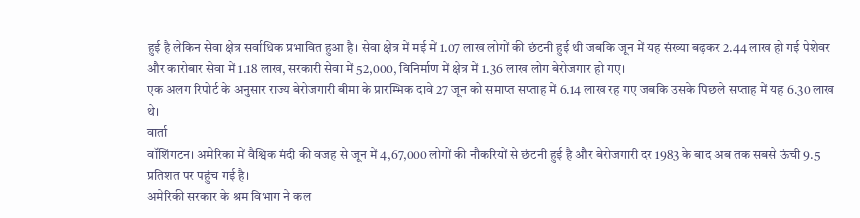हुई है लेकिन सेवा क्षेत्र सर्वाधिक प्रभावित हुआ है। सेवा क्षेत्र में मई में 1.07 लाख लोगों की छंटनी हुई थी जबकि जून में यह संख्या बढ़कर 2.44 लाख हो गई पेशेवर और कारोबार सेवा में 1.18 लाख, सरकारी सेवा में 52,000, विनिर्माण में क्षेत्र में 1.36 लाख लोग बेरोजगार हो गए।
एक अलग रिपोर्ट के अनुसार राज्य बेरोजगारी बीमा के प्रारम्भिक दावे 27 जून को समाप्त सप्ताह में 6.14 लाख रह गए जबकि उसके पिछले सप्ताह में यह 6.30 लाख थे।
वार्ता
वॉशिंगटन। अमेरिका में वैश्विक मंदी की वजह से जून में 4,67,000 लोगों की नौकरियों से छंटनी हुई है और बेरोजगारी दर 1983 के बाद अब तक सबसे ऊंची 9.5 प्रतिशत पर पहुंच गई है।
अमेरिकी सरकार के श्रम विभाग ने कल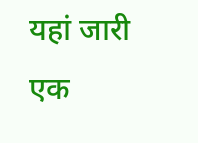यहां जारी एक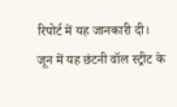रिपोर्ट में यह जानकारी दी। जून में यह छंटनी वॉल स्ट्रीट के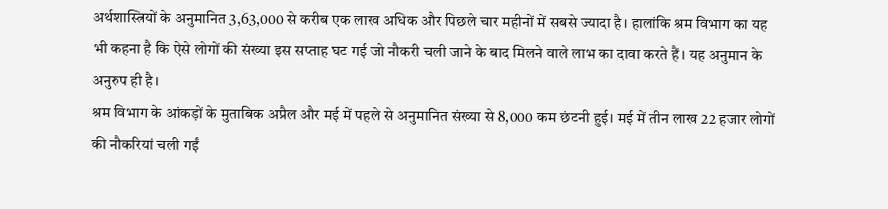अर्थशास्त्रियों के अनुमानित 3,63,000 से करीब एक लाख अधिक और पिछले चार महीनों में सबसे ज्यादा है। हालांकि श्रम विभाग का यह भी कहना है कि ऐसे लोगों की संख्या इस सप्ताह घट गई जो नौकरी चली जाने के बाद मिलने वाले लाभ का दावा करते हैं। यह अनुमान के अनुरुप ही है।
श्रम विभाग के आंकड़ों के मुताबिक अप्रैल और मई में पहले से अनुमानित संख्या से 8,000 कम छंटनी हुई। मई में तीन लाख 22 हजार लोगों की नौकरियां चली गईं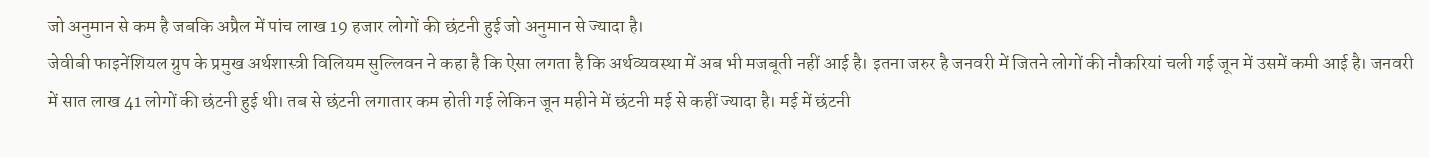जो अनुमान से कम है जबकि अप्रैल में पांच लाख 19 हजार लोगों की छंटनी हुई जो अनुमान से ज्यादा है।
जेवीबी फाइनेंशियल ग्रुप के प्रमुख अर्थशास्त्री विलियम सुल्लिवन ने कहा है कि ऐसा लगता है कि अर्थव्यवस्था में अब भी मजबूती नहीं आई है। इतना जरुर है जनवरी में जितने लोगों की नौकरियां चली गई जून में उसमें कमी आई है। जनवरी में सात लाख 41 लोगों की छंटनी हुई थी। तब से छंटनी लगातार कम होती गई लेकिन जून महीने में छंटनी मई से कहीं ज्यादा है। मई में छंटनी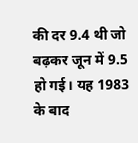की दर 9.4 थी जो बढ़कर जून में 9.5 हो गई। यह 1983 के बाद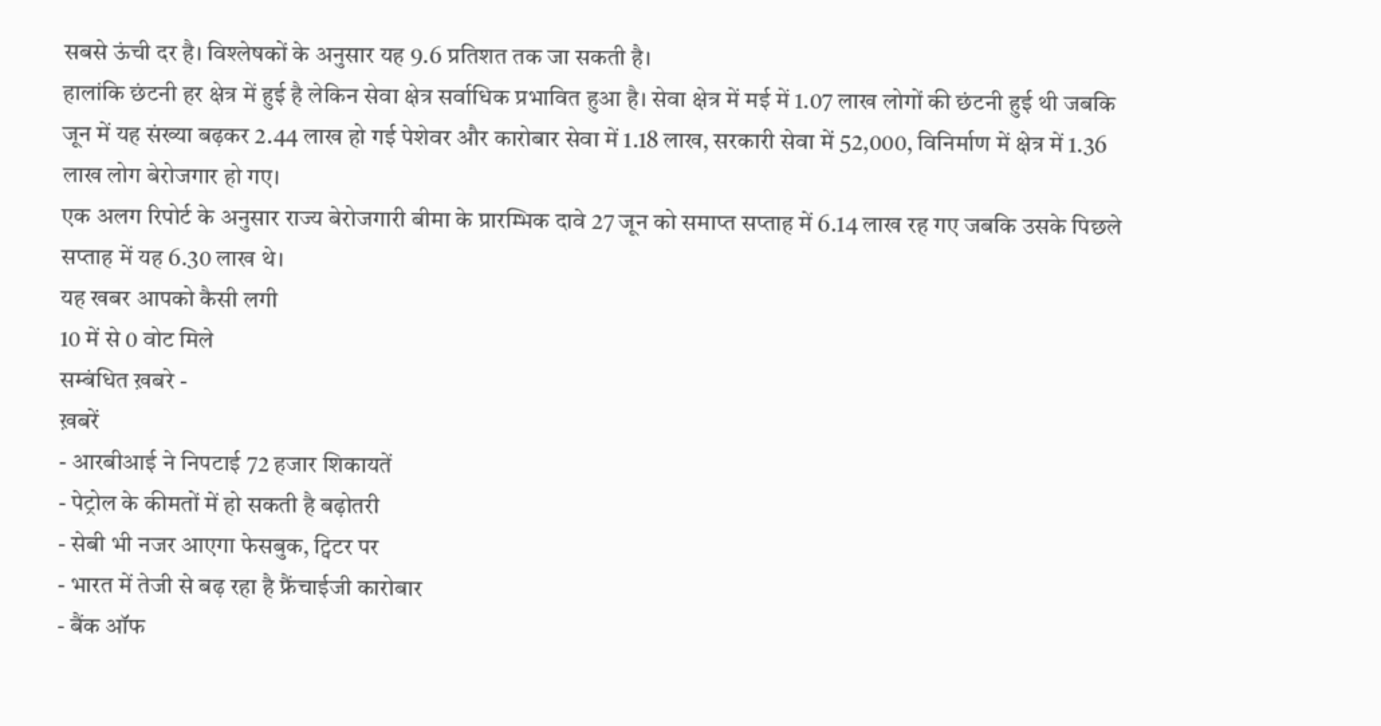सबसे ऊंची दर है। विश्लेषकों के अनुसार यह 9.6 प्रतिशत तक जा सकती है।
हालांकि छंटनी हर क्षेत्र में हुई है लेकिन सेवा क्षेत्र सर्वाधिक प्रभावित हुआ है। सेवा क्षेत्र में मई में 1.07 लाख लोगों की छंटनी हुई थी जबकि जून में यह संख्या बढ़कर 2.44 लाख हो गई पेशेवर और कारोबार सेवा में 1.18 लाख, सरकारी सेवा में 52,000, विनिर्माण में क्षेत्र में 1.36 लाख लोग बेरोजगार हो गए।
एक अलग रिपोर्ट के अनुसार राज्य बेरोजगारी बीमा के प्रारम्भिक दावे 27 जून को समाप्त सप्ताह में 6.14 लाख रह गए जबकि उसके पिछले सप्ताह में यह 6.30 लाख थे।
यह खबर आपको कैसी लगी
10 में से 0 वोट मिले
सम्बंधित ख़बरे -
ख़बरें
- आरबीआई ने निपटाई 72 हजार शिकायतें
- पेट्रोल के कीमतों में हो सकती है बढ़ोतरी
- सेबी भी नजर आएगा फेसबुक, ट्विटर पर
- भारत में तेजी से बढ़ रहा है फ्रैंचाईजी कारोबार
- बैंक ऑफ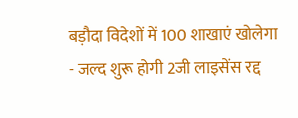बड़ौदा विदेशों में 100 शाखाएं खोलेगा
- जल्द शुरू होगी 2जी लाइसेंस रद्द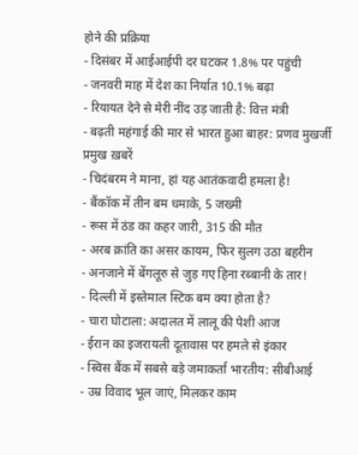होने की प्रक्रिया
- दिसंबर में आईआईपी दर घटकर 1.8% पर पहुंची
- जनवरी माह में देश का निर्यात 10.1% बढ़ा
- रियायत देने से मेरी नींद उड़ जाती है: वित्त मंत्री
- बढ़ती महंगाई की मार से भारत हुआ बाहर: प्रणव मुखर्जी
प्रमुख ख़बरें
- चिदंबरम ने माना, हां यह आतंकवादी हमला है!
- बैंकॉक में तीन बम धमाके, 5 जख्मी
- रूस में ठंड का कहर जारी, 315 की मौत
- अरब क्रांति का असर कायम, फिर सुलग उठा बहरीन
- अनजाने में बेंगलूरु से जुड़ गए हिना रब्बानी के तार!
- दिल्ली में इस्तेमाल स्टिक बम क्या होता है?
- चारा घोटाला: अदालत में लालू की पेशी आज
- ईरान का इजरायली दूतावास पर हमले से इंकार
- स्विस बैंक में सबसे बड़े जमाकर्ता भारतीय: सीबीआई
- उम्र विवाद भूल जाएं, मिलकर काम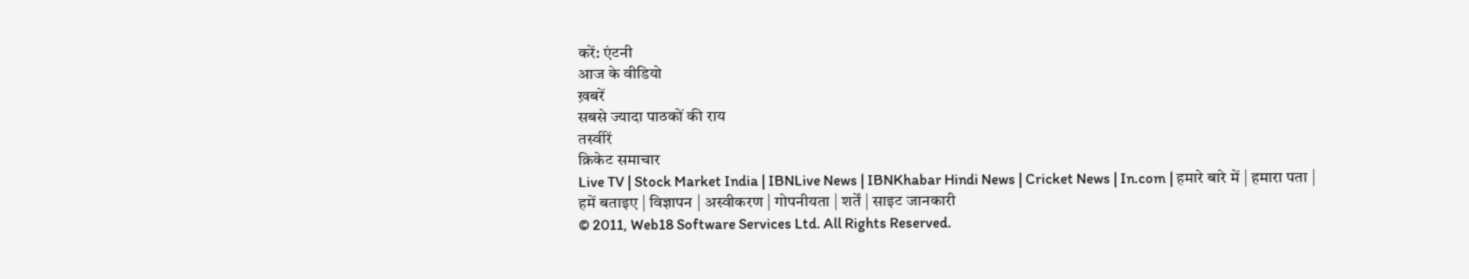करें: एंटनी
आज के वीडियो
ख़बरें
सबसे ज्यादा पाठकों की राय
तस्वीरें
क्रिकेट समाचार
Live TV | Stock Market India | IBNLive News | IBNKhabar Hindi News | Cricket News | In.com | हमारे बारे में | हमारा पता | हमें बताइए | विज्ञापन | अस्वीकरण | गोपनीयता | शर्तें | साइट जानकारी
© 2011, Web18 Software Services Ltd. All Rights Reserved.